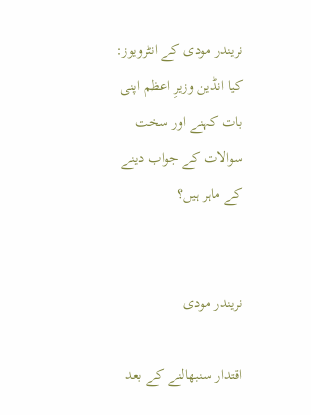نریندر مودی کے انٹرویوز: کیا انڈین وزیرِ اعظم اپنی بات کہنے اور سخت سوالات کے جواب دینے کے ماہر ہیں؟


نریندر مودی

اقتدار سنبھالنے کے بعد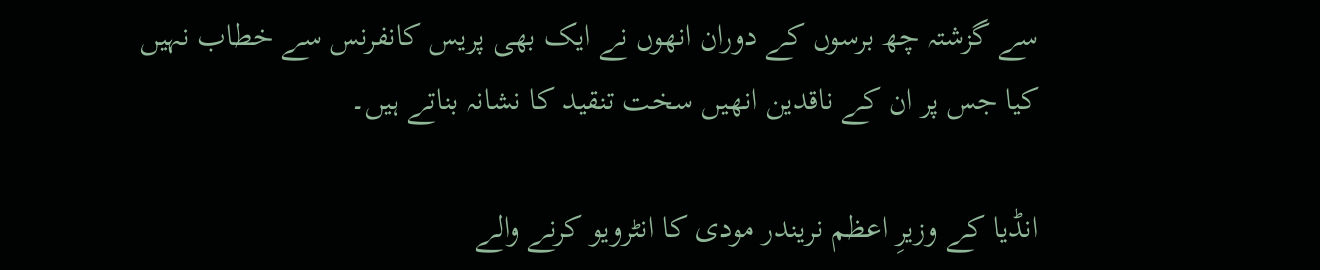سے گزشتہ چھ برسوں کے دوران انھوں نے ایک بھی پریس کانفرنس سے خطاب نہیں کیا جس پر ان کے ناقدین انھیں سخت تنقید کا نشانہ بناتے ہیں۔

انڈیا کے وزیرِ اعظم نریندر مودی کا انٹرویو کرنے والے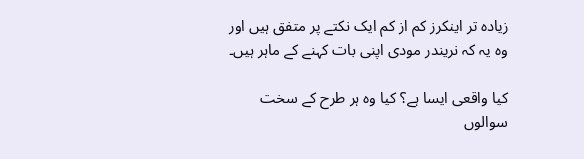زیادہ تر اینکرز کم از کم ایک نکتے پر متفق ہیں اور وہ یہ کہ نریندر مودی اپنی بات کہنے کے ماہر ہیں۔

کیا واقعی ایسا ہے؟ کیا وہ ہر طرح کے سخت سوالوں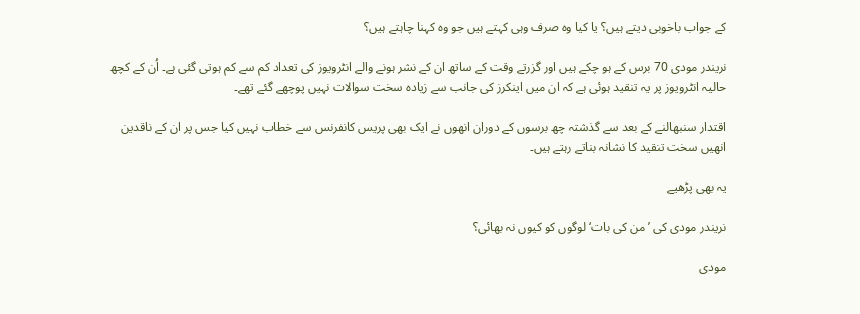کے جواب باخوبی دیتے ہیں؟ یا کیا وہ صرف وہی کہتے ہیں جو وہ کہنا چاہتے ہیں؟

نریندر مودی 70 برس کے ہو چکے ہیں اور گزرتے وقت کے ساتھ ان کے نشر ہونے والے انٹرویوز کی تعداد کم سے کم ہوتی گئی ہے۔ اُن کے کچھ حالیہ انٹرویوز پر یہ تنقید ہوئی ہے کہ ان میں اینکرز کی جانب سے زیادہ سخت سوالات نہیں پوچھے گئے تھے۔

اقتدار سنبھالنے کے بعد سے گذشتہ چھ برسوں کے دوران انھوں نے ایک بھی پریس کانفرنس سے خطاب نہیں کیا جس پر ان کے ناقدین انھیں سخت تنقید کا نشانہ بناتے رہتے ہیں۔

یہ بھی پڑھیے

نریندر مودی کی ’من کی بات‘ لوگوں کو کیوں نہ بھائی؟

مودی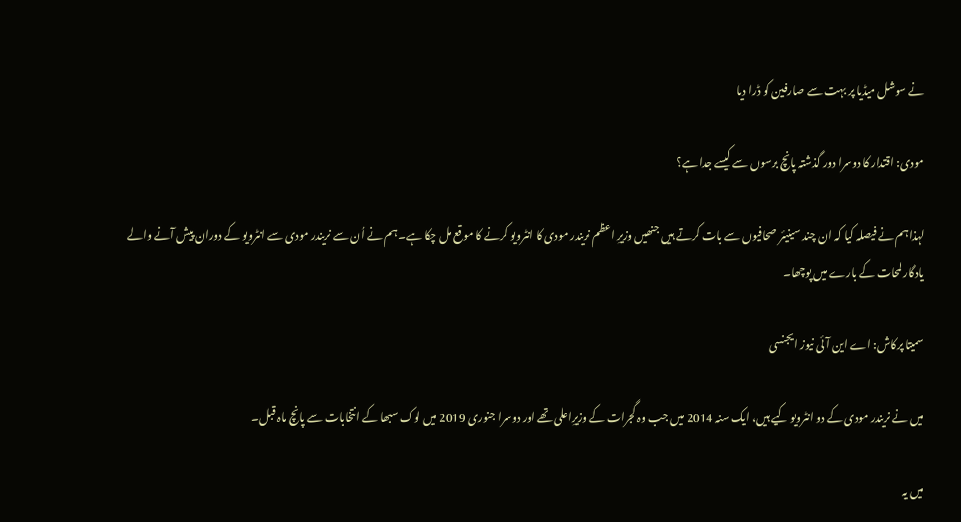نے سوشل میڈیا پر بہت سے صارفین کو ڈرا دیا

مودی: اقتدار کا دوسرا دور گذشتہ پانچ برسوں سے کیسے جدا ہے؟

لہذا ہم نے فیصلہ کیا کہ ان چند سینیئر صحافیوں سے بات کرتے ہیں جنھیں وزیرِ اعظم نریندر مودی کا انٹرویو کرنے کا موقع مل چکا ہے۔ ہم نے اُن سے نریندر مودی سے انٹرویو کے دوران پیش آنے والے یادگار لمحات کے بارے میں پوچھا۔

سمیتا پرکاش: اے این آئی نیوز ایجنسی

میں نے نریندر مودی کے دو انٹرویو کیے ہیں، ایک سنہ 2014 میں جب وہ گجرات کے وزیرِاعلی تھے اور دوسرا جنوری 2019 میں لوک سبھا کے انتخابات سے پانچ ماہ قبل۔

میں یہ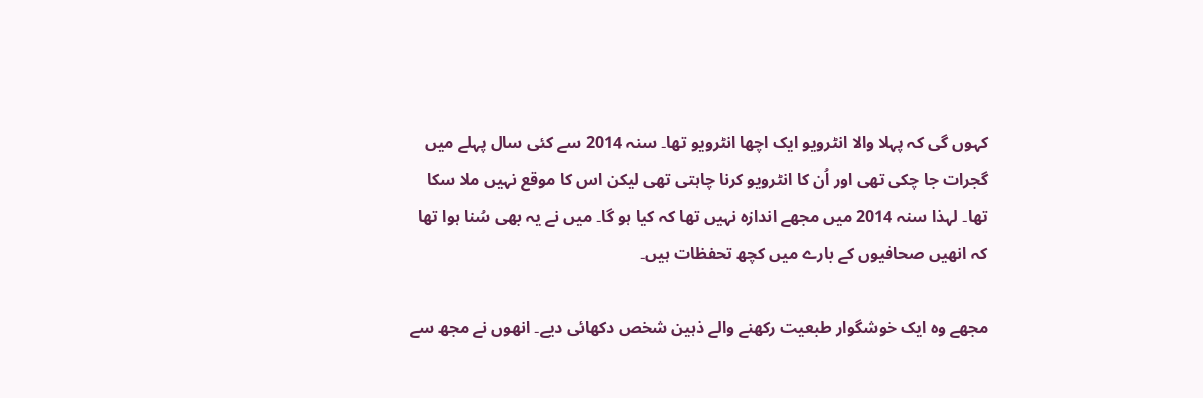کہوں گی کہ پہلا والا انٹرویو ایک اچھا انٹرویو تھا۔ سنہ 2014 سے کئی سال پہلے میں گجرات جا چکی تھی اور اُن کا انٹرویو کرنا چاہتی تھی لیکن اس کا موقع نہیں ملا سکا تھا۔ لہذا سنہ 2014 میں مجھے اندازہ نہیں تھا کہ کیا ہو گا۔ میں نے یہ بھی سُنا ہوا تھا کہ انھیں صحافیوں کے بارے میں کچھ تحفظات ہیں۔

مجھے وہ ایک خوشگوار طبعیت رکھنے والے ذہین شخص دکھائی دیے۔ انھوں نے مجھ سے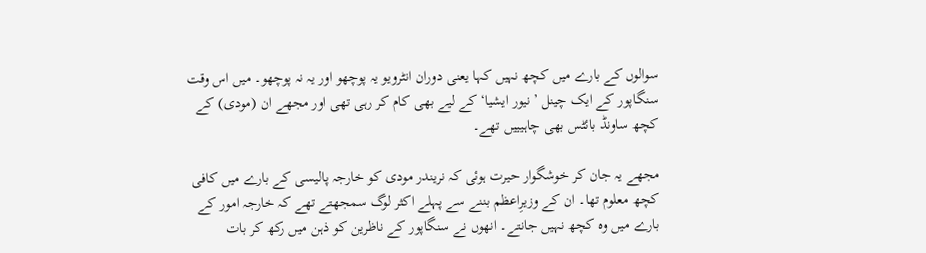سوالوں کے بارے میں کچھ نہیں کہا یعنی دوران انٹرویو یہ پوچھو اور یہ نہ پوچھو۔ میں اس وقت سنگاپور کے ایک چینل ’نیور ایشیا‘ کے لیے بھی کام کر رہی تھی اور مجھے ان (مودی) کے کچھ ساونڈ بائٹس بھی چاہیییں تھے۔

مجھے یہ جان کر خوشگوار حیرت ہوئی کہ نریندر مودی کو خارجہ پالیسی کے بارے میں کافی کچھ معلوم تھا۔ ان کے وزیرِاعظم بننے سے پہلے اکثر لوگ سمجھتے تھے کہ خارجہ امور کے بارے میں وہ کچھ نہیں جانتے۔ انھوں نے سنگاپور کے ناظرین کو ذہن میں رکھ کر بات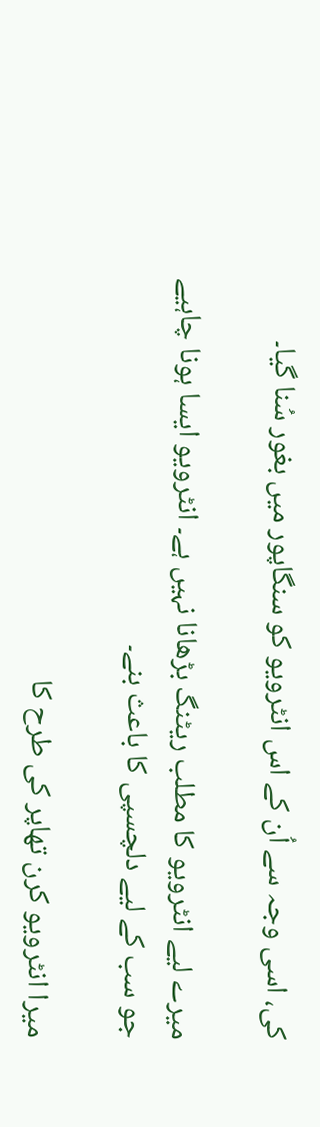کی، اسی وجہ سے اُن کے اس انٹرویو کو سنگاپور میں بغور سُنا گیا۔

میرے لیے انٹرویو کا مطلب ریٹنگ بڑھانا نہیں ہے۔ انٹرویو ایسا ہونا چاہیے جو سب کے لیے دلچسپی کا باعث بنے۔

میرا انٹرویو کرن تھاپر کی طرح کا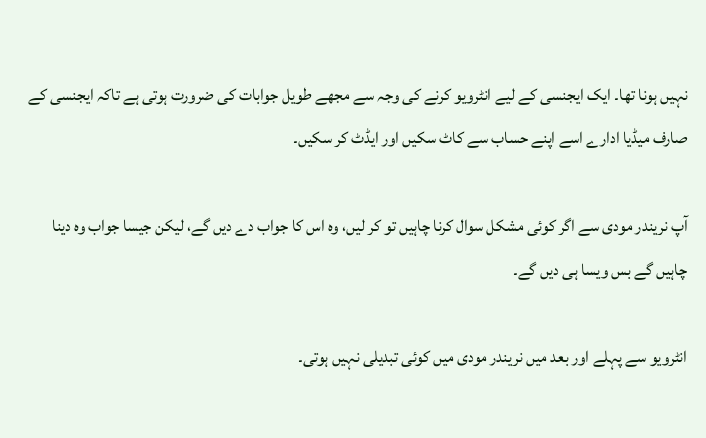نہیں ہونا تھا۔ ایک ایجنسی کے لیے انٹرویو کرنے کی وجہ سے مجھے طویل جوابات کی ضرورت ہوتی ہے تاکہ ایجنسی کے صارف میڈیا ادارے اسے اپنے حساب سے کاٹ سکیں اور ایڈٹ کر سکیں۔

آپ نریندر مودی سے اگر کوئی مشکل سوال کرنا چاہیں تو کر لیں، وہ اس کا جواب دے دیں گے، لیکن جیسا جواب وہ دینا چاہیں گے بس ویسا ہی دیں گے۔

انٹرویو سے پہلے اور بعد میں نریندر مودی میں کوئی تبدیلی نہیں ہوتی۔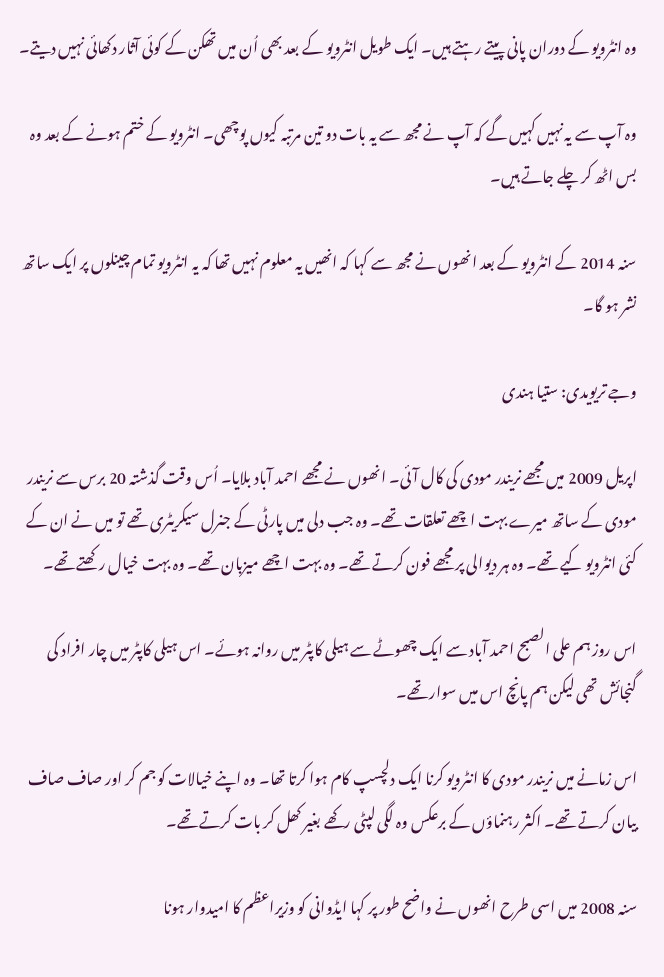وہ انٹرویو کے دوران پانی پیتے رہتے ہیں۔ ایک طویل انٹرویو کے بعد بھی اُن میں تھکن کے کوئی آثار دکھائی نہیں دیتے۔

وہ آپ سے یہ نہیں کہیں گے کہ آپ نے مجھ سے یہ بات دو تین مرتبہ کیوں پوچھی۔ انٹرویو کے ختم ہونے کے بعد وہ بس اٹھ کر چلے جاتے ہیں۔

سنہ 2014 کے انٹرویو کے بعد انھوں نے مجھ سے کہا کہ انھیں یہ معلوم نہیں تھا کہ یہ انٹرویو تمام چینلوں پر ایک ساتھ نشر ہو گا۔

وجے تریویدی: ستیا ہندی

اپریل 2009 میں مجھے نریندر مودی کی کال آئی۔ انھوں نے مجھے احمد آباد بلایا۔ اُس وقت گذشتہ 20 برس سے نریندر مودی کے ساتھ میرے بہت اچھے تعلقات تھے۔ وہ جب دلی میں پارٹی کے جنرل سیکریٹری تھے تو میں نے ان کے کئی انٹرویو کیے تھے۔ وہ ہر دیوالی پر مجھے فون کرتے تھے۔ وہ بہت اچھے میزبان تھے۔ وہ بہت خیال رکھتے تھے۔

اس روز ہم علی الصبح احمد آباد سے ایک چھوٹے سے ہیلی کاپٹر میں روانہ ہوئے۔ اس ہیلی کاپٹر میں چار افراد کی گنجائش تھی لیکن ہم پانچ اس میں سوار تھے۔

اس زمانے میں نریندر مودی کا انٹرویو کرنا ایک دلچسپ کام ہوا کرتا تھا۔ وہ اپنے خیالات کو جم کر اور صاف صاف بیان کرتے تھے۔ اکثر رہنماؤں کے برعکس وہ لگی لپٹی رکھے بغیر کھل کر بات کرتے تھے۔

سنہ 2008 میں اسی طرح انھوں نے واضح طور پر کہا ایڈوانی کو وزیراعظم کا امیدوار ہونا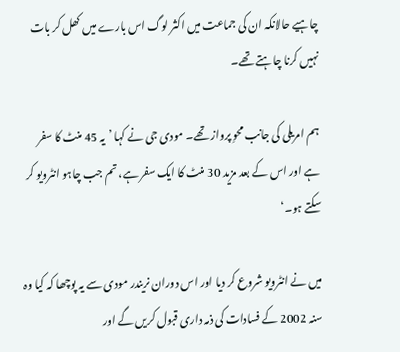چاہیے حالانکہ ان کی جماعت میں اکثر لوگ اس بارے میں کھل کر بات نہیں کرنا چاہتے تھے۔

ہم امریلی کی جانب محوِ پرواز تھے۔ مودی جی نے کہا ’یہ 45 منٹ کا سفر ہے اور اس کے بعد مزید 30 منٹ کا ایک سفر ہے، تم جب چاہو انٹرویو کر سکتے ہو۔‘

میں نے انٹرویو شروع کر دیا اور اس دوران نریندر مودی سے یہ پوچھا کہ کیا وہ سنہ 2002 کے فسادات کی ذمہ داری قبول کریں گے اور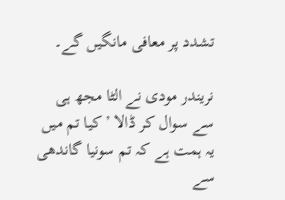تشدد پر معافی مانگیں گے۔

نریندر مودی نے الٹا مجھ ہی سے سوال کر ڈالا ’کیا تم میں یہ ہمت ہے کہ تم سونیا گاندھی سے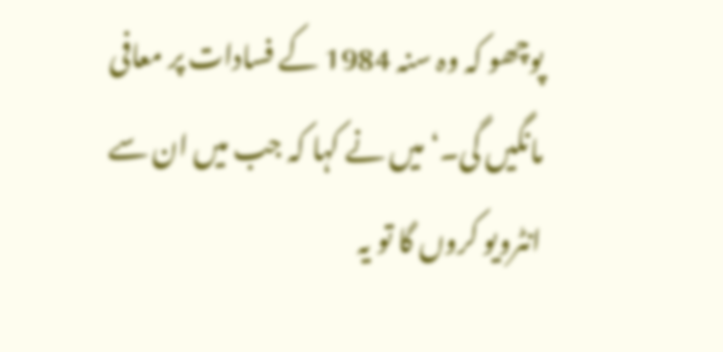پوچھو کہ وہ سنہ 1984 کے فسادات پر معافی مانگیں گی۔‘ میں نے کہا کہ جب میں ان سے انٹرویو کروں گا تو یہ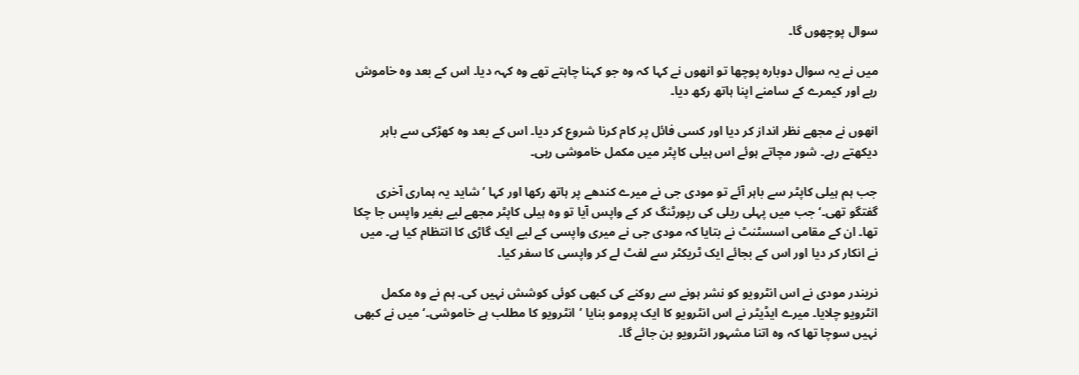سوال پوچھوں گا۔

میں نے یہ سوال دوبارہ پوچھا تو انھوں نے کہا کہ وہ جو کہنا چاہتے تھے وہ کہہ دیا۔ اس کے بعد وہ خاموش رہے اور کیمرے کے سامنے اپنا ہاتھ رکھ دیا۔

انھوں نے مجھے نظر انداز کر دیا اور کسی فائل پر کام کرنا شروع کر دیا۔ اس کے بعد وہ کھڑکی سے باہر دیکھتے رہے۔ شور مچاتے ہوئے اس ہیلی کاپٹر میں مکمل خاموشی رہی۔

جب ہم ہیلی کاپٹر سے باہر آئے تو مودی جی نے میرے کندھے پر ہاتھ رکھا اور کہا ’شاید یہ ہماری آخری گفتگو تھی۔‘ جب میں پہلی ریلی کی رپورٹنگ کر کے واپس آیا تو وہ ہیلی کاپٹر مجھے لیے بغیر واپس جا چکا تھا۔ ان کے مقامی اسسٹنٹ نے بتایا کہ مودی جی نے میری واپسی کے لیے ایک گاڑی کا انتظام کیا ہے۔ میں نے انکار کر دیا اور اس کے بجائے ایک ٹریکٹر سے لفٹ لے کر واپسی کا سفر کیا۔

نریندر مودی نے اس انٹرویو کو نشر ہونے سے روکنے کی کبھی کوئی کوشش نہیں کی۔ ہم نے وہ مکمل انٹرویو چلایا۔ میرے ایڈیٹر نے اس انٹرویو کا ایک پرومو بنایا ’انٹرویو کا مطلب ہے خاموشی۔‘ میں نے کبھی نہیں سوچا تھا کہ وہ اتنا مشہور انٹرویو بن جائے گا۔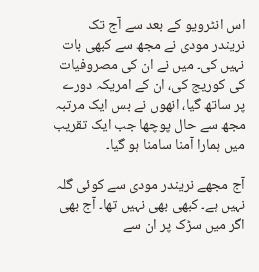اس انٹرویو کے بعد سے آج تک نریندر مودی نے مجھ سے کبھی بات نہیں کی۔ میں نے ان کی مصروفیات کی کوریج کی، ان کے امریکہ دورے پر ساتھ گیا، انھوں نے بس ایک مرتبہ مجھ سے حال پوچھا جب ایک تقریب میں ہمارا آمنا سامنا ہو گیا۔

آج مجھے نریندر مودی سے کوئی گلہ نہیں ہے۔ کبھی بھی نہیں تھا۔ آج بھی اگر میں سڑک پر ان سے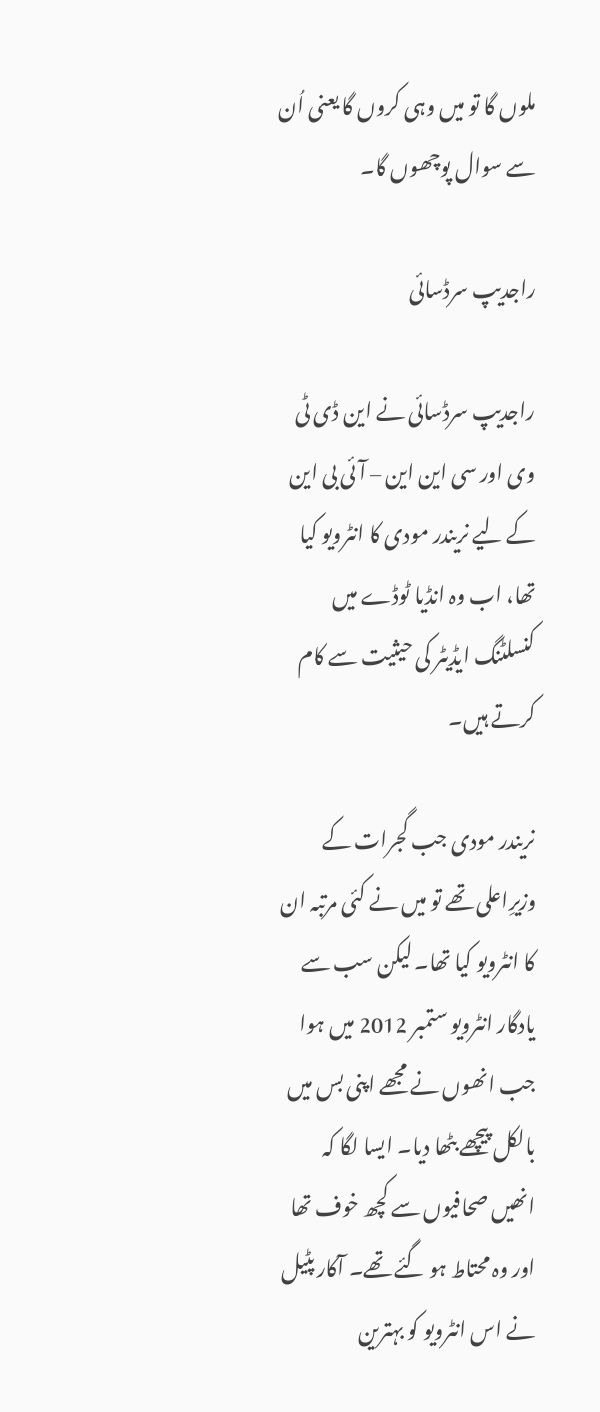ملوں گا تو میں وہی کروں گا یعنی اُن سے سوال پوچھوں گا۔

راجدیپ سرڈسائی

راجدیپ سرڈسائی نے این ڈی ٹی وی اور سی این این – آئی بی این کے لیے نریندر مودی کا انٹرویو کیا تھا، اب وہ انڈیا ٹوڈے میں کنسلٹنگ ایڈیٹر کی حیثیت سے کام کرتے ہیں۔

نریندر مودی جب گجرات کے وزیرِاعلی تھے تو میں نے کئی مرتبہ ان کا انٹرویو کیا تھا۔ لیکن سب سے یادگار انٹرویو ستمبر 2012 میں ہوا جب انھوں نے مجھے اپنی بس میں بالکل پیچھے بٹھا دیا۔ ایسا لگا کہ انھیں صحافیوں سے کچھ خوف تھا اور وہ محتاط ہو گئے تھے۔ آکار پٹیل نے اس انٹرویو کو بہترین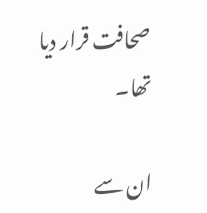صحافت قرار دیا تھا۔

ان سے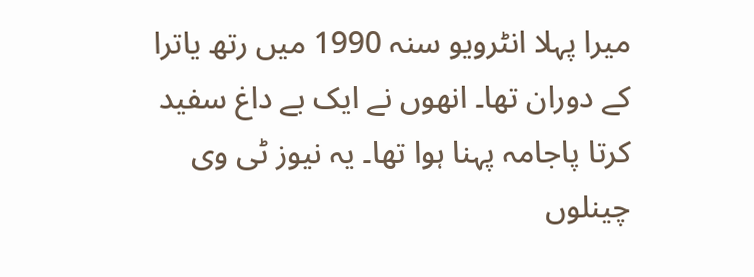میرا پہلا انٹرویو سنہ 1990 میں رتھ یاترا کے دوران تھا۔ انھوں نے ایک بے داغ سفید کرتا پاجامہ پہنا ہوا تھا۔ یہ نیوز ٹی وی چینلوں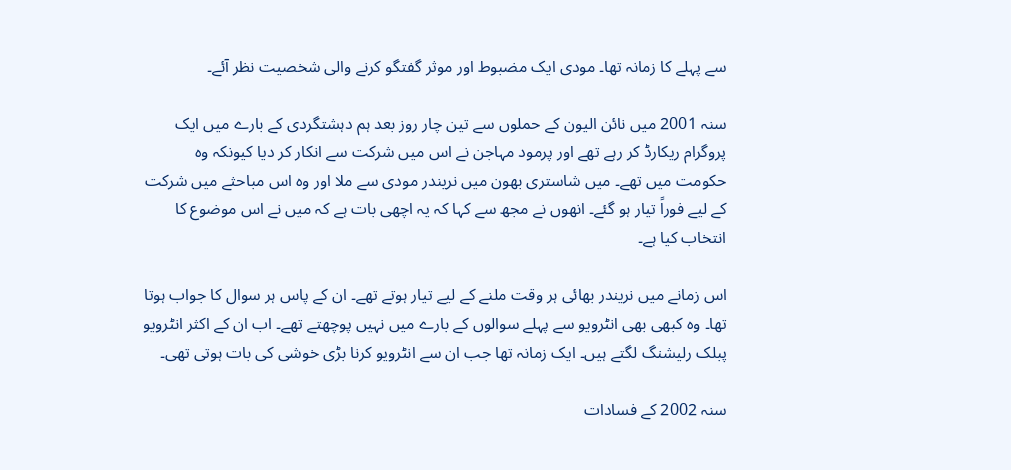سے پہلے کا زمانہ تھا۔ مودی ایک مضبوط اور موثر گفتگو کرنے والی شخصیت نظر آئے۔

سنہ 2001 میں نائن الیون کے حملوں سے تین چار روز بعد ہم دہشتگردی کے بارے میں ایک پروگرام ریکارڈ کر رہے تھے اور پرمود مہاجن نے اس میں شرکت سے انکار کر دیا کیونکہ وہ حکومت میں تھے۔ میں شاستری بھون میں نریندر مودی سے ملا اور وہ اس مباحثے میں شرکت کے لیے فوراً تیار ہو گئے۔ انھوں نے مجھ سے کہا کہ یہ اچھی بات ہے کہ میں نے اس موضوع کا انتخاب کیا ہے۔

اس زمانے میں نریندر بھائی ہر وقت ملنے کے لیے تیار ہوتے تھے۔ ان کے پاس ہر سوال کا جواب ہوتا تھا۔ وہ کبھی بھی انٹرویو سے پہلے سوالوں کے بارے میں نہیں پوچھتے تھے۔ اب ان کے اکثر انٹرویو پبلک رلیشنگ لگتے ہیں۔ ایک زمانہ تھا جب ان سے انٹرویو کرنا بڑی خوشی کی بات ہوتی تھی۔

سنہ 2002 کے فسادات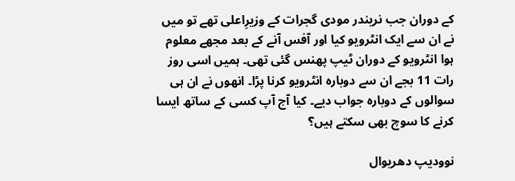کے دوران جب نریندر مودی گجرات کے وزیرِاعلی تھے تو میں نے ان سے ایک انٹرویو کیا اور آفس آنے کے بعد مجھے معلوم ہوا انٹرویو کے دوران ٹیپ پھنس گئی تھی۔ ہمیں اسی روز رات 11 بجے ان سے دوبارہ انٹرویو کرنا پڑا۔ انھوں نے ان ہی سوالوں کے دوبارہ جواب دیے۔ کیا آج آپ کسی کے ساتھ ایسا کرنے کا سوچ بھی سکتے ہیں؟

نوودیپ دھریوال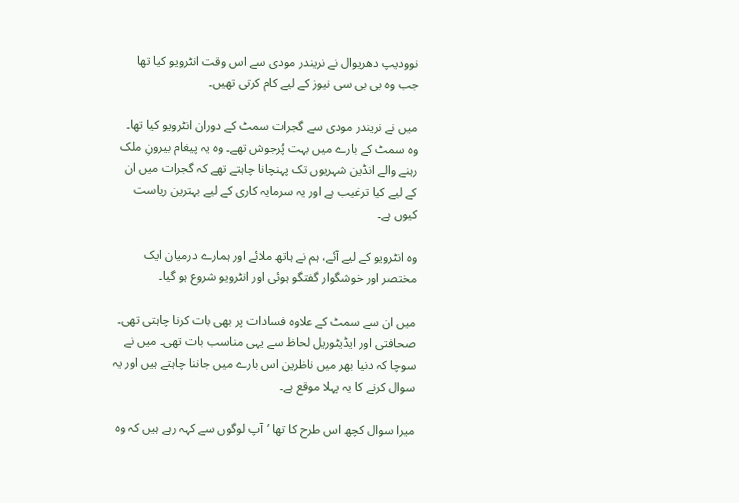نوودیپ دھریوال نے نریندر مودی سے اس وقت انٹرویو کیا تھا جب وہ بی بی سی نیوز کے لیے کام کرتی تھیں۔

میں نے نریندر مودی سے گجرات سمٹ کے دوران انٹرویو کیا تھا۔ وہ سمٹ کے بارے میں بہت پُرجوش تھے۔ وہ یہ پیغام بیرونِ ملک رہنے والے انڈین شہریوں تک پہنچانا چاہتے تھے کہ گجرات میں ان کے لیے کیا ترغیب ہے اور یہ سرمایہ کاری کے لیے بہترین ریاست کیوں ہے۔

وہ انٹرویو کے لیے آئے، ہم نے ہاتھ ملائے اور ہمارے درمیان ایک مختصر اور خوشگوار گفتگو ہوئی اور انٹرویو شروع ہو گیا۔

میں ان سے سمٹ کے علاوہ فسادات پر بھی بات کرنا چاہتی تھی۔ صحافتی اور ایڈیٹوریل لحاظ سے یہی مناسب بات تھی۔ میں نے سوچا کہ دنیا بھر میں ناظرین اس بارے میں جاننا چاہتے ہیں اور یہ سوال کرنے کا یہ پہلا موقع ہے۔

میرا سوال کچھ اس طرح کا تھا ’آپ لوگوں سے کہہ رہے ہیں کہ وہ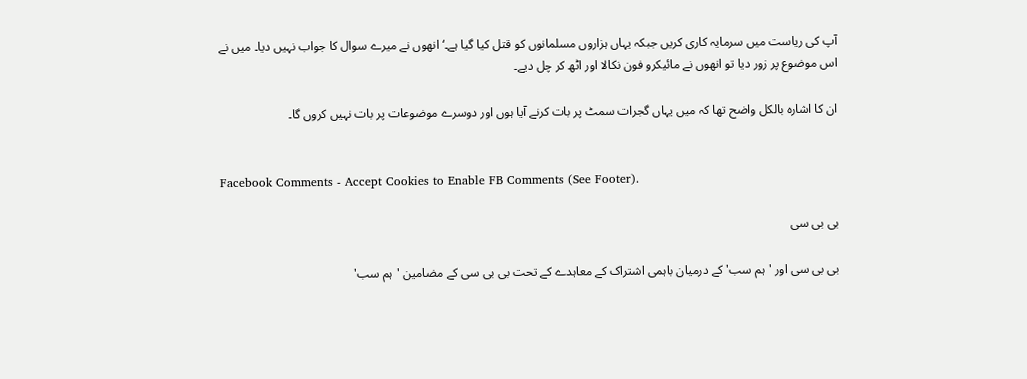آپ کی ریاست میں سرمایہ کاری کریں جبکہ یہاں ہزاروں مسلمانوں کو قتل کیا گیا ہے۔‘ انھوں نے میرے سوال کا جواب نہیں دیا۔ میں نے اس موضوع پر زور دیا تو انھوں نے مائیکرو فون نکالا اور اٹھ کر چل دیے۔

ان کا اشارہ بالکل واضح تھا کہ میں یہاں گجرات سمٹ پر بات کرنے آیا ہوں اور دوسرے موضوعات پر بات نہیں کروں گا۔


Facebook Comments - Accept Cookies to Enable FB Comments (See Footer).

بی بی سی

بی بی سی اور 'ہم سب' کے درمیان باہمی اشتراک کے معاہدے کے تحت بی بی سی کے مضامین 'ہم سب'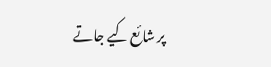پر شائع کیے جاتے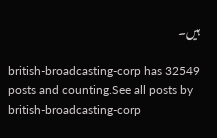ہیں۔

british-broadcasting-corp has 32549 posts and counting.See all posts by british-broadcasting-corp